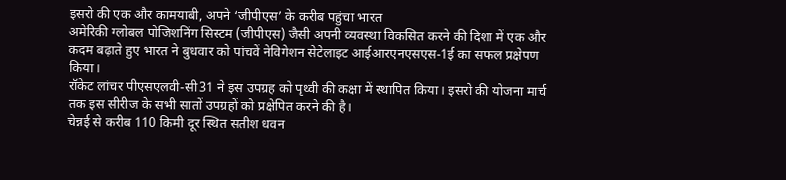इसरो की एक और कामयाबी, अपने ‘जीपीएस’ के करीब पहुंचा भारत
अमेरिकी ग्लोबल पोजिशनिंग सिस्टम (जीपीएस) जैसी अपनी व्यवस्था विकसित करने की दिशा में एक और कदम बढ़ाते हुए भारत ने बुधवार को पांचवें नेविगेशन सेटेलाइट आईआरएनएसएस-1ई का सफल प्रक्षेपण किया।
रॉकेट लांचर पीएसएलवी-सी31 ने इस उपग्रह को पृथ्वी की कक्षा में स्थापित किया। इसरो की योजना मार्च तक इस सीरीज के सभी सातों उपग्रहों को प्रक्षेपित करने की है।
चेन्नई से करीब 110 किमी दूर स्थित सतीश धवन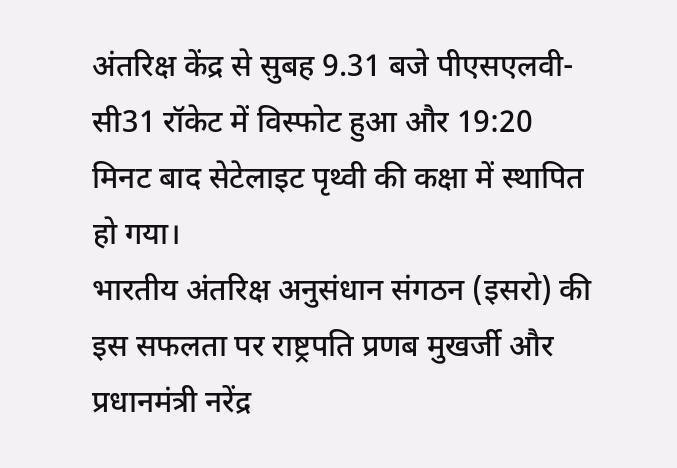अंतरिक्ष केंद्र से सुबह 9.31 बजे पीएसएलवी-सी31 रॉकेट में विस्फोट हुआ और 19:20 मिनट बाद सेटेलाइट पृथ्वी की कक्षा में स्थापित हो गया।
भारतीय अंतरिक्ष अनुसंधान संगठन (इसरो) की इस सफलता पर राष्ट्रपति प्रणब मुखर्जी और प्रधानमंत्री नरेंद्र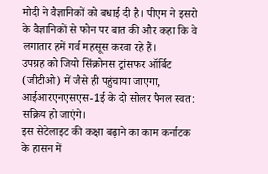मोदी ने वैज्ञानिकों को बधाई दी है। पीएम ने इसरो के वैज्ञानिकों से फोन पर बात की और कहा कि वे लगातार हमें गर्व महसूस करवा रहे हैं।
उपग्रह को जियो सिंक्रोनस ट्रांसफर ऑर्बिट (जीटीओ) में जैसे ही पहुंचाया जाएगा, आईआरएनएसएस-1ई के दो सोलर पैनल स्वत: सक्रिय हो जाएंगे।
इस सेटेलाइट की कक्षा बढ़ाने का काम कर्नाटक के हासन में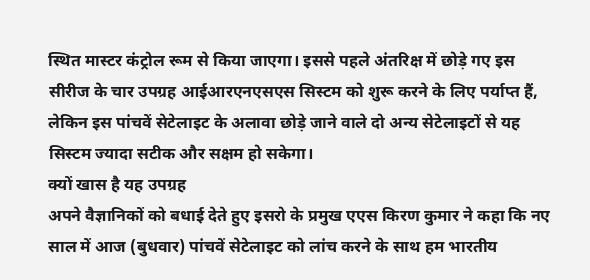स्थित मास्टर कंट्रोल रूम से किया जाएगा। इससे पहले अंतरिक्ष में छोड़े गए इस सीरीज के चार उपग्रह आईआरएनएसएस सिस्टम को शुरू करने के लिए पर्याप्त हैं, लेकिन इस पांचवें सेटेलाइट के अलावा छोड़े जाने वाले दो अन्य सेटेलाइटों से यह सिस्टम ज्यादा सटीक और सक्षम हो सकेगा।
क्यों खास है यह उपग्रह
अपने वैज्ञानिकों को बधाई देते हुए इसरो के प्रमुख एएस किरण कुमार ने कहा कि नए साल में आज (बुधवार) पांचवें सेटेलाइट को लांच करने के साथ हम भारतीय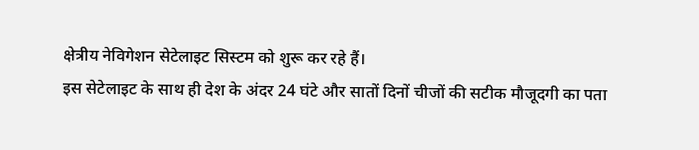क्षेत्रीय नेविगेशन सेटेलाइट सिस्टम को शुरू कर रहे हैं।
इस सेटेलाइट के साथ ही देश के अंदर 24 घंटे और सातों दिनों चीजों की सटीक मौजूदगी का पता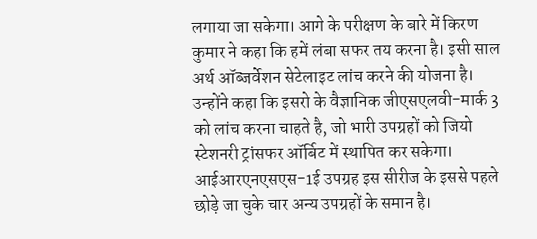लगाया जा सकेगा। आगे के परीक्षण के बारे में किरण कुमार ने कहा कि हमें लंबा सफर तय करना है। इसी साल अर्थ ऑब्जर्वेशन सेटेलाइट लांच करने की योजना है।
उन्होंने कहा कि इसरो के वैज्ञानिक जीएसएलवी-मार्क 3 को लांच करना चाहते है, जो भारी उपग्रहों को जियो स्टेशनरी ट्रांसफर ऑर्बिट में स्थापित कर सकेगा।
आईआरएनएसएस-1ई उपग्रह इस सीरीज के इससे पहले छोड़े जा चुके चार अन्य उपग्रहों के समान है।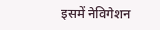इसमें नेविगेशन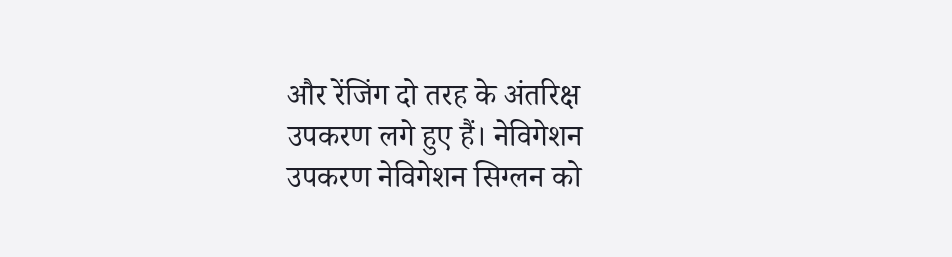और रेंजिंग दो तरह के अंतरिक्ष उपकरण लगे हुए हैं। नेविगेशन उपकरण नेविगेशन सिग्लन को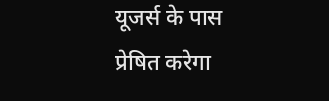यूजर्स के पास प्रेषित करेगा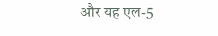और यह एल-5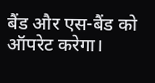बैंड और एस-बैंड को ऑपरेट करेगा।